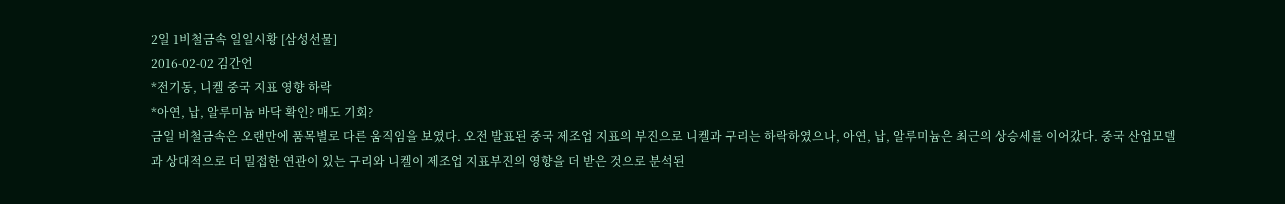2일 1비철금속 일일시황 [삼성선물]
2016-02-02 김간언
*전기동, 니켈 중국 지표 영향 하락
*아연, 납, 알루미늄 바닥 확인? 매도 기회?
금일 비철금속은 오랜만에 품목별로 다른 움직임을 보였다. 오전 발표된 중국 제조업 지표의 부진으로 니켈과 구리는 하락하였으나, 아연, 납, 알루미늄은 최근의 상승세를 이어갔다. 중국 산업모델과 상대적으로 더 밀접한 연관이 있는 구리와 니켈이 제조업 지표부진의 영향을 더 받은 것으로 분석된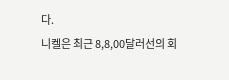다.
니켈은 최근 8,8,00달러선의 회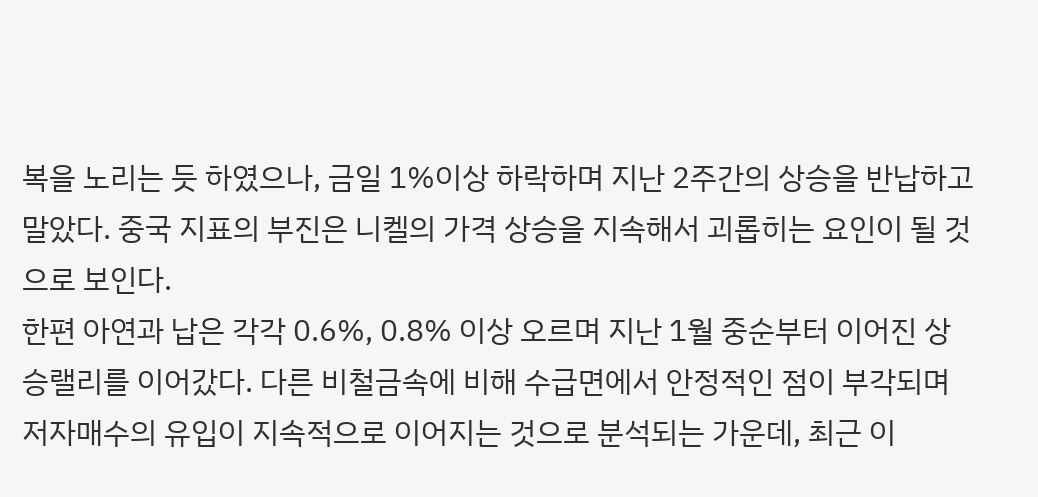복을 노리는 듯 하였으나, 금일 1%이상 하락하며 지난 2주간의 상승을 반납하고 말았다. 중국 지표의 부진은 니켈의 가격 상승을 지속해서 괴롭히는 요인이 될 것으로 보인다.
한편 아연과 납은 각각 0.6%, 0.8% 이상 오르며 지난 1월 중순부터 이어진 상승랠리를 이어갔다. 다른 비철금속에 비해 수급면에서 안정적인 점이 부각되며 저자매수의 유입이 지속적으로 이어지는 것으로 분석되는 가운데, 최근 이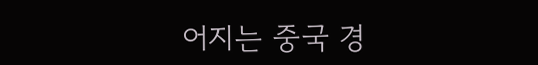어지는 중국 경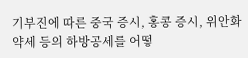기부진에 따른 중국 증시, 홍콩 증시, 위안화 약세 등의 하방공세를 어떻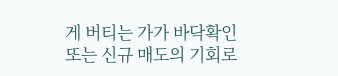게 버티는 가가 바닥확인 또는 신규 매도의 기회로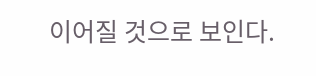이어질 것으로 보인다.